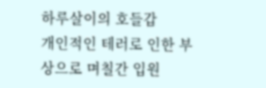하루살이의 호들갑
개인적인 테러로 인한 부상으로 며칠간 입원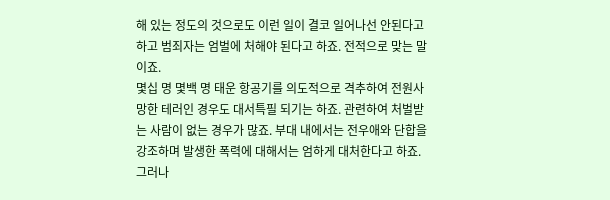해 있는 정도의 것으로도 이런 일이 결코 일어나선 안된다고 하고 범죄자는 엄벌에 처해야 된다고 하죠. 전적으로 맞는 말이죠.
몇십 명 몇백 명 태운 항공기를 의도적으로 격추하여 전원사망한 테러인 경우도 대서특필 되기는 하죠. 관련하여 처벌받는 사람이 없는 경우가 많죠. 부대 내에서는 전우애와 단합을 강조하며 발생한 폭력에 대해서는 엄하게 대처한다고 하죠. 그러나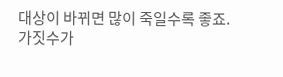대상이 바뀌면 많이 죽일수록 좋죠.
가짓수가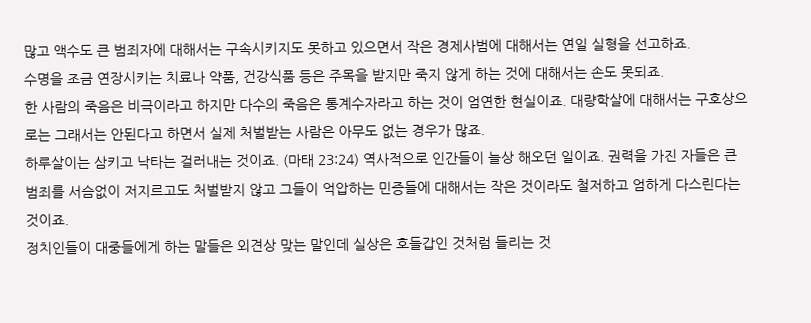많고 액수도 큰 범죄자에 대해서는 구속시키지도 못하고 있으면서 작은 경제사범에 대해서는 연일 실형을 선고하죠.
수명을 조금 연장시키는 치료나 약품, 건강식품 등은 주목을 받지만 죽지 않게 하는 것에 대해서는 손도 못되죠.
한 사람의 죽음은 비극이라고 하지만 다수의 죽음은 통계수자라고 하는 것이 엄연한 현실이죠. 대량학살에 대해서는 구호상으로는 그래서는 안된다고 하면서 실제 처벌받는 사람은 아무도 없는 경우가 많죠.
하루살이는 삼키고 낙타는 걸러내는 것이죠. (마태 23:24) 역사적으로 인간들이 늘상 해오던 일이죠. 권력을 가진 자들은 큰 범죄를 서슴없이 저지르고도 처벌받지 않고 그들이 억압하는 민증들에 대해서는 작은 것이라도 철저하고 엄하게 다스린다는 것이죠.
정치인들이 대중들에게 하는 말들은 외견상 맞는 말인데 실상은 호들갑인 것처럼 들리는 것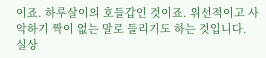이죠. 하루살이의 호들갑인 것이죠. 위선적이고 사악하기 짝이 없는 말로 들리기도 하는 것입니다.
실상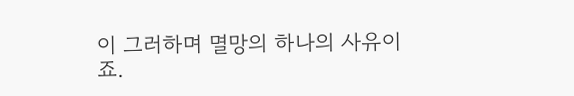이 그러하며 멸망의 하나의 사유이죠.